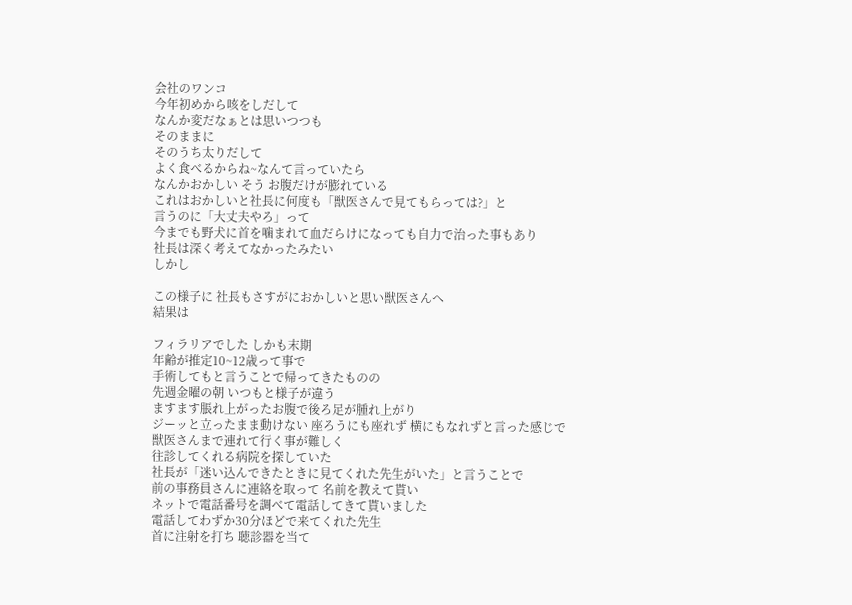会社のワンコ
今年初めから咳をしだして
なんか変だなぁとは思いつつも
そのままに
そのうち太りだして
よく食べるからね~なんて言っていたら
なんかおかしい そう お腹だけが膨れている
これはおかしいと社長に何度も「獣医さんで見てもらっては?」と
言うのに「大丈夫やろ」って
今までも野犬に首を噛まれて血だらけになっても自力で治った事もあり
社長は深く考えてなかったみたい
しかし

この様子に 社長もさすがにおかしいと思い獣医さんへ
結果は

フィラリアでした しかも末期
年齢が推定10~12歳って事で
手術してもと言うことで帰ってきたものの
先週金曜の朝 いつもと様子が違う
ますます脹れ上がったお腹で後ろ足が腫れ上がり
ジーッと立ったまま動けない 座ろうにも座れず 横にもなれずと言った感じで
獣医さんまで連れて行く事が難しく
往診してくれる病院を探していた
社長が「迷い込んできたときに見てくれた先生がいた」と言うことで
前の事務員さんに連絡を取って 名前を教えて貰い
ネットで電話番号を調べて電話してきて貰いました
電話してわずか30分ほどで来てくれた先生
首に注射を打ち 聴診器を当て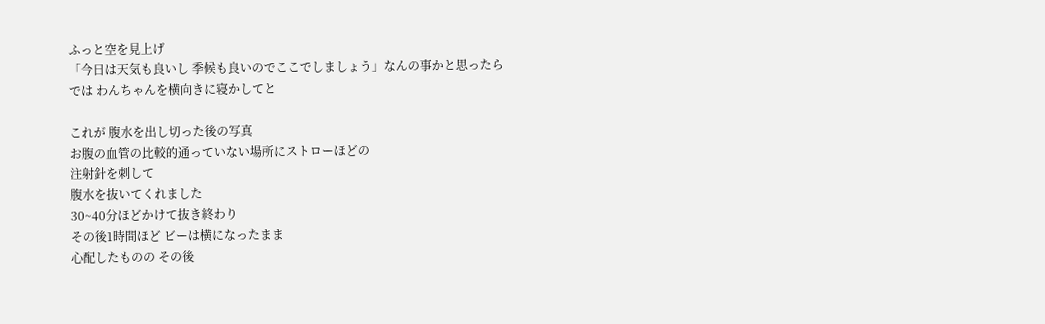ふっと空を見上げ
「今日は天気も良いし 季候も良いのでここでしましょう」なんの事かと思ったら
では わんちゃんを横向きに寝かしてと

これが 腹水を出し切った後の写真
お腹の血管の比較的通っていない場所にストローほどの
注射針を刺して
腹水を抜いてくれました
30~40分ほどかけて抜き終わり
その後1時間ほど ビーは横になったまま
心配したものの その後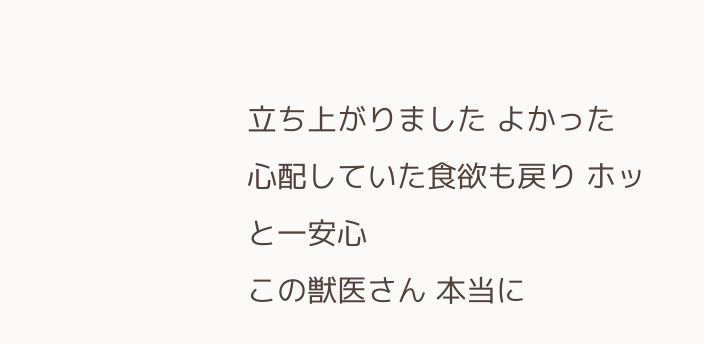立ち上がりました よかった
心配していた食欲も戻り ホッと一安心
この獣医さん 本当に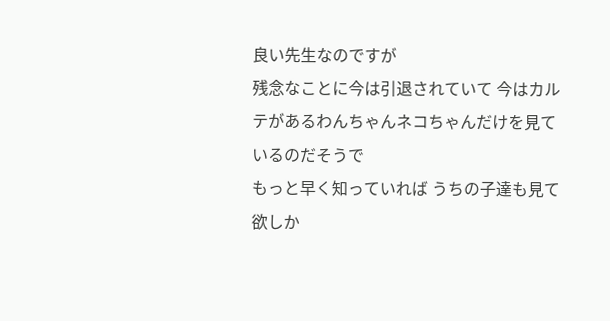良い先生なのですが
残念なことに今は引退されていて 今はカルテがあるわんちゃんネコちゃんだけを見ているのだそうで
もっと早く知っていれば うちの子達も見て欲しか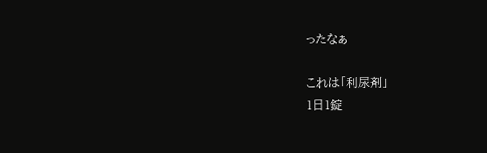ったなぁ

これは「利尿剤」
1日1錠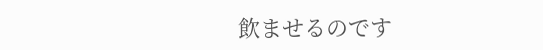飲ませるのです